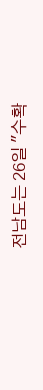전남도는 26일 "수확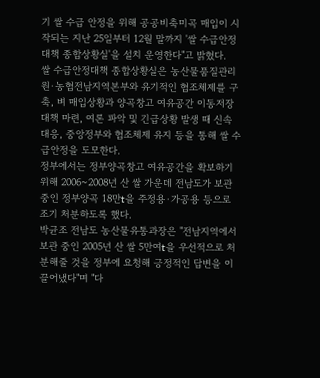기 쌀 수급 안정을 위해 공공비축미곡 매입이 시작되는 지난 25일부터 12월 말까지 '쌀 수급안정대책 종합상황실'을 설치 운영한다"고 밝혔다.
쌀 수급안정대책 종합상황실은 농산물품질관리원·농협전남지역본부와 유기적인 협조체제를 구축, 벼 매입상황과 양곡창고 여유공간 이동저장 대책 마련, 여론 파악 및 긴급상황 발생 때 신속대응, 중앙정부와 협조체제 유지 등을 통해 쌀 수급안정을 도모한다.
정부에서는 정부양곡창고 여유공간을 확보하기 위해 2006~2008년 산 쌀 가운데 전남도가 보관 중인 정부양곡 18만t을 주정용·가공용 등으로 조기 처분하도록 했다.
박균조 전남도 농산물유통과장은 "전남지역에서 보관 중인 2005년 산 쌀 5만여t을 우선적으로 처분해줄 것을 정부에 요청해 긍정적인 답변을 이끌어냈다"며 "다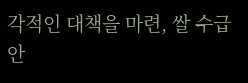각적인 대책을 마련, 쌀 수급안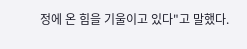정에 온 힘을 기울이고 있다"고 말했다.